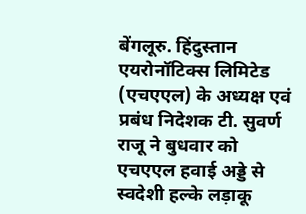बेंगलूरु. हिंदुस्तान एयरोनॉटिक्स लिमिटेड (एचएएल) के अध्यक्ष एवं प्रबंध निदेशक टी. सुवर्ण राजू ने बुधवार को एचएएल हवाई अड्डे से स्वदेशी हल्के लड़ाकू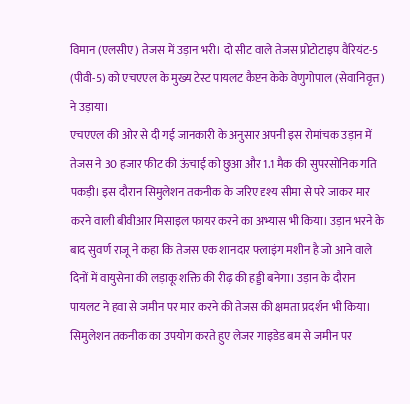विमान (एलसीए) तेजस में उड़ान भरी। दो सीट वाले तेजस प्रोटोटाइप वैरियंट-5 (पीवी-5) को एचएएल के मुख्य टेस्ट पायलट कैप्टन केके वेणुगोपाल (सेवानिवृत्त) ने उड़ाया।
एचएएल की ओर से दी गई जानकारी के अनुसार अपनी इस रोमांचक उड़ान में तेजस ने 30 हजार फीट की ऊंचाई को छुआ और 1.1 मैक की सुपरसोनिक गति पकड़ी। इस दौरान सिमुलेशन तकनीक के जरिए दृश्य सीमा से परे जाकर मार करने वाली बीवीआर मिसाइल फायर करने का अभ्यास भी किया। उड़ान भरने के बाद सुवर्ण राजू ने कहा कि तेजस एक शानदार फ्लाइंग मशीन है जो आने वाले दिनों में वायुसेना की लड़ाकू शक्ति की रीढ़ की हड्डी बनेगा। उड़ान के दौरान पायलट ने हवा से जमीन पर मार करने की तेजस की क्षमता प्रदर्शन भी किया।
सिमुलेशन तकनीक का उपयोग करते हुए लेजर गाइडेड बम से जमीन पर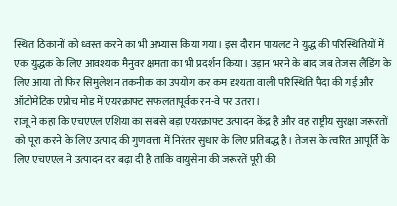स्थित ठिकानों को ध्वस्त करने का भी अभ्यास किया गया। इस दौरान पायलट ने युद्ध की परिस्थितियों में एक युद्धक के लिए आवश्यक मैनुवर क्षमता का भी प्रदर्शन किया। उड़ान भरने के बाद जब तेजस लैंडिंग के लिए आया तो फिर सिमुलेशन तकनीक का उपयोग कर कम दृश्यता वाली परिस्थिति पैदा की गई और ऑटोमेटिक एप्रोच मोड में एयरक्राफ्ट सफलतापूर्वक रन-वे पर उतरा।
राजू ने कहा कि एचएएल एशिया का सबसे बड़ा एयरक्राफ्ट उत्पादन केंद्र है और वह राष्ट्रीय सुरक्षा जरूरतों को पूरा करने के लिए उत्पाद की गुणवत्ता में निरंतर सुधार के लिए प्रतिबद्ध है। तेजस के त्वरित आपूर्ति के लिए एचएएल ने उत्पादन दर बढ़ा दी है ताकि वायुसेना की जरूरतें पूरी की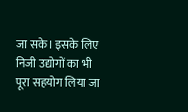जा सके। इसके लिए निजी उद्योगों का भी पूरा सहयोग लिया जा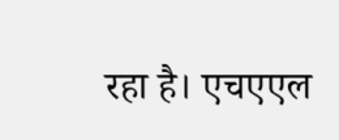रहा है। एचएएल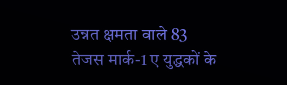उन्नत क्षमता वाले 83 तेजस मार्क-1 ए युद्धकों के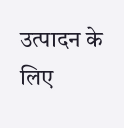उत्पादन के लिए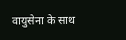वायुसेना के साथ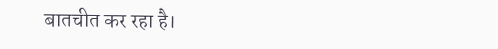बातचीत कर रहा है।